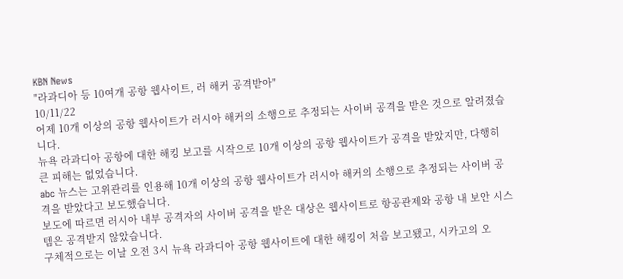KBN News
"라과디아 등 10여개 공항 웹사이트, 러 해커 공격받아"
10/11/22
어제 10개 이상의 공항 웹사이트가 러시아 해커의 소행으로 추정되는 사이버 공격을 받은 것으로 알려졌습니다.
뉴욕 라과디아 공항에 대한 해킹 보고를 시작으로 10개 이상의 공항 웹사이트가 공격을 받았지만, 다행히 큰 피해는 없었습니다.
abc 뉴스는 고위관리를 인용해 10개 이상의 공항 웹사이트가 러시아 해커의 소행으로 추정되는 사이버 공격을 받았다고 보도했습니다.
보도에 따르면 러시아 내부 공격자의 사이버 공격을 받은 대상은 웹사이트로 항공관제와 공항 내 보안 시스템은 공격받지 않았습니다.
구체적으로는 이날 오전 3시 뉴욕 라과디아 공항 웹사이트에 대한 해킹이 처음 보고됐고, 시카고의 오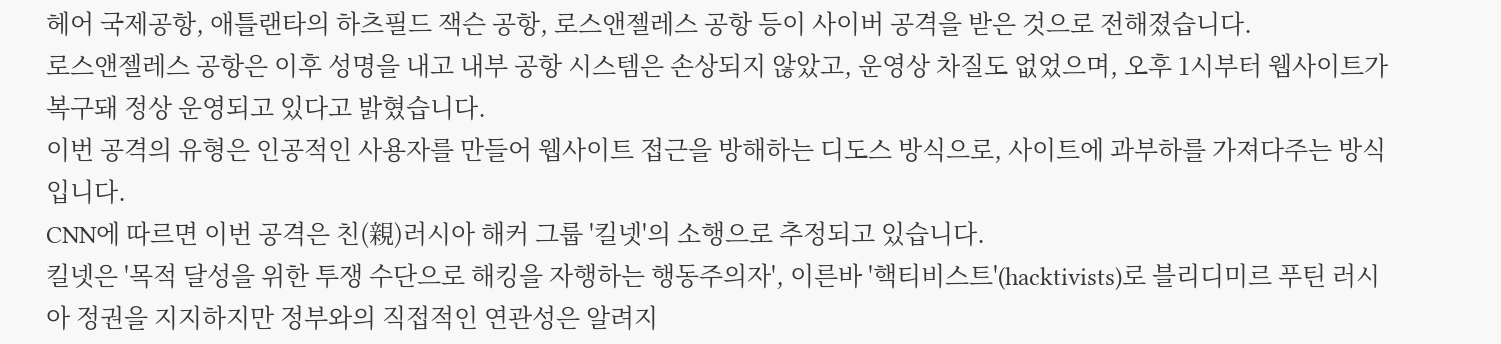헤어 국제공항, 애틀랜타의 하츠필드 잭슨 공항, 로스앤젤레스 공항 등이 사이버 공격을 받은 것으로 전해졌습니다.
로스앤젤레스 공항은 이후 성명을 내고 내부 공항 시스템은 손상되지 않았고, 운영상 차질도 없었으며, 오후 1시부터 웹사이트가 복구돼 정상 운영되고 있다고 밝혔습니다.
이번 공격의 유형은 인공적인 사용자를 만들어 웹사이트 접근을 방해하는 디도스 방식으로, 사이트에 과부하를 가져다주는 방식입니다.
CNN에 따르면 이번 공격은 친(親)러시아 해커 그룹 '킬넷'의 소행으로 추정되고 있습니다.
킬넷은 '목적 달성을 위한 투쟁 수단으로 해킹을 자행하는 행동주의자', 이른바 '핵티비스트'(hacktivists)로 블리디미르 푸틴 러시아 정권을 지지하지만 정부와의 직접적인 연관성은 알려지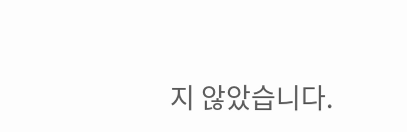지 않았습니다.